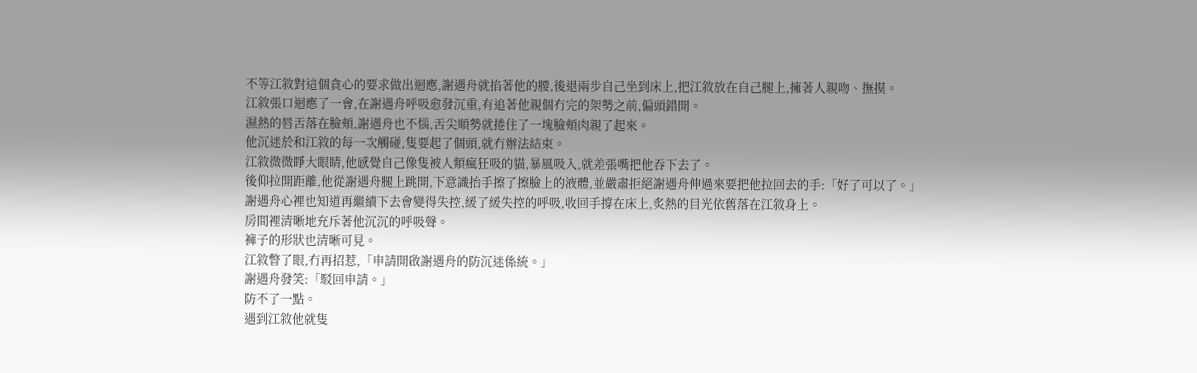不等江敘對這個貪心的要求做出迴應,謝遇舟就掐著他的腰,後退兩步自己坐到床上,把江敘放在自己腿上,擁著人親吻、撫摸。
江敘張口迴應了一會,在謝遇舟呼吸愈發沉重,有追著他親個冇完的架勢之前,偏頭錯開。
濕熱的唇舌落在臉頰,謝遇舟也不惱,舌尖順勢就捲住了一塊臉頰肉親了起來。
他沉迷於和江敘的每一次觸碰,隻要起了個頭,就冇辦法結束。
江敘微微睜大眼睛,他感覺自己像隻被人類瘋狂吸的貓,暴風吸入,就差張嘴把他吞下去了。
後仰拉開距離,他從謝遇舟腿上跳開,下意識抬手擦了擦臉上的液體,並嚴肅拒絕謝遇舟伸過來要把他拉回去的手:「好了可以了。」
謝遇舟心裡也知道再繼續下去會變得失控,緩了緩失控的呼吸,收回手撐在床上,炙熱的目光依舊落在江敘身上。
房間裡清晰地充斥著他沉沉的呼吸聲。
褲子的形狀也清晰可見。
江敘瞥了眼,冇再招惹,「申請開啟謝遇舟的防沉迷係統。」
謝遇舟發笑:「駁回申請。」
防不了一點。
遇到江敘他就隻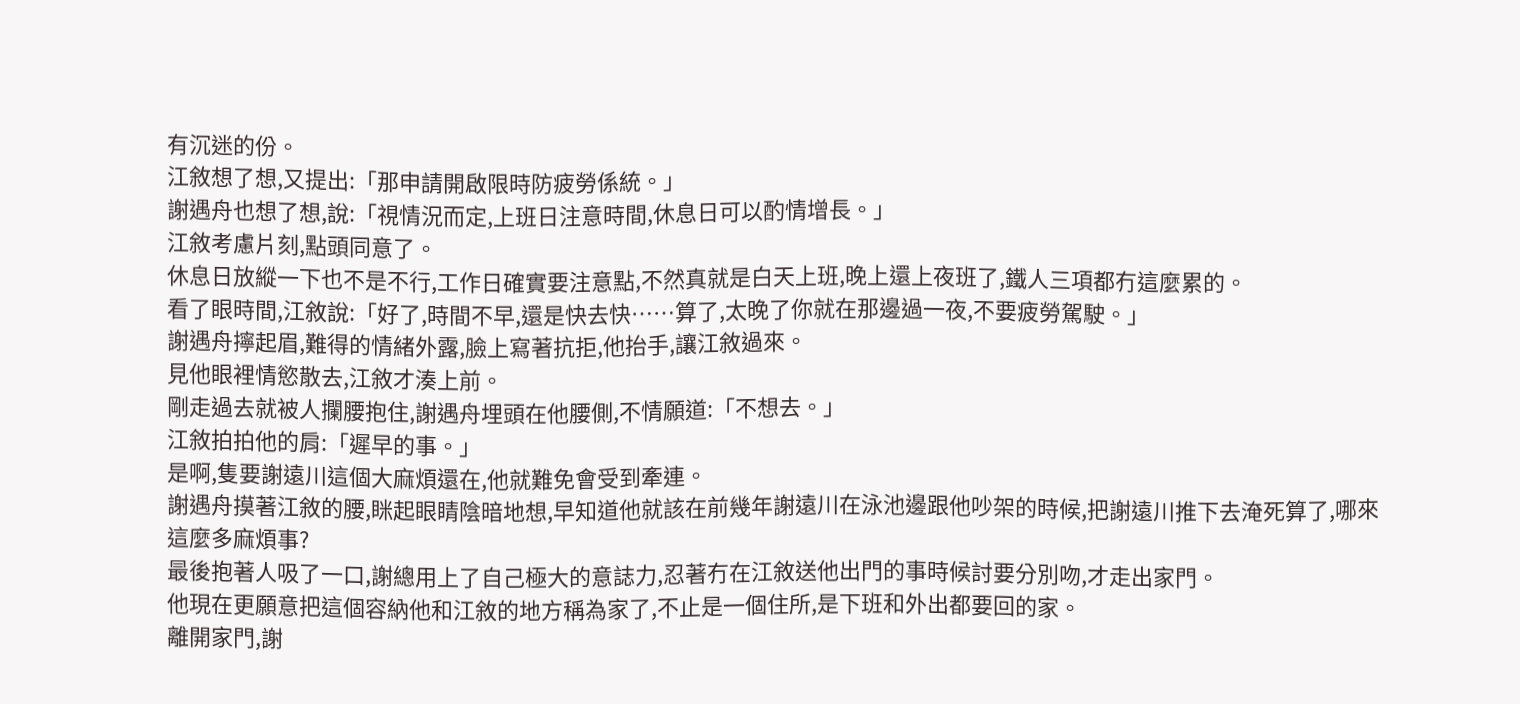有沉迷的份。
江敘想了想,又提出:「那申請開啟限時防疲勞係統。」
謝遇舟也想了想,說:「視情況而定,上班日注意時間,休息日可以酌情增長。」
江敘考慮片刻,點頭同意了。
休息日放縱一下也不是不行,工作日確實要注意點,不然真就是白天上班,晚上還上夜班了,鐵人三項都冇這麼累的。
看了眼時間,江敘說:「好了,時間不早,還是快去快……算了,太晚了你就在那邊過一夜,不要疲勞駕駛。」
謝遇舟擰起眉,難得的情緒外露,臉上寫著抗拒,他抬手,讓江敘過來。
見他眼裡情慾散去,江敘才湊上前。
剛走過去就被人攔腰抱住,謝遇舟埋頭在他腰側,不情願道:「不想去。」
江敘拍拍他的肩:「遲早的事。」
是啊,隻要謝遠川這個大麻煩還在,他就難免會受到牽連。
謝遇舟摸著江敘的腰,眯起眼睛陰暗地想,早知道他就該在前幾年謝遠川在泳池邊跟他吵架的時候,把謝遠川推下去淹死算了,哪來這麼多麻煩事?
最後抱著人吸了一口,謝總用上了自己極大的意誌力,忍著冇在江敘送他出門的事時候討要分別吻,才走出家門。
他現在更願意把這個容納他和江敘的地方稱為家了,不止是一個住所,是下班和外出都要回的家。
離開家門,謝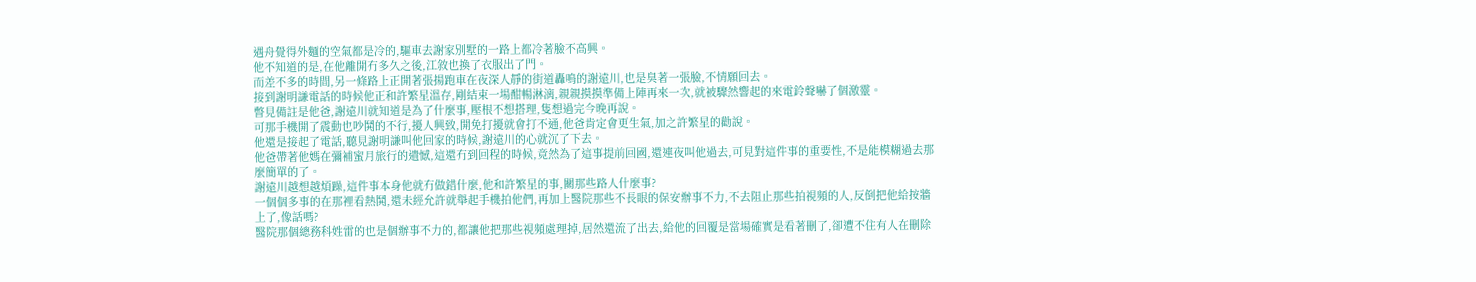遇舟覺得外麵的空氣都是冷的,驅車去謝家別墅的一路上都冷著臉不高興。
他不知道的是,在他離開冇多久之後,江敘也換了衣服出了門。
而差不多的時間,另一條路上正開著張揚跑車在夜深人靜的街道轟鳴的謝遠川,也是臭著一張臉,不情願回去。
接到謝明謙電話的時候他正和許繁星溫存,剛結束一場酣暢淋漓,親親摸摸準備上陣再來一次,就被驟然響起的來電鈴聲嚇了個激靈。
瞥見備註是他爸,謝遠川就知道是為了什麼事,壓根不想搭理,隻想過完今晚再說。
可那手機開了震動也吵鬨的不行,擾人興致,開免打擾就會打不通,他爸肯定會更生氣,加之許繁星的勸說。
他還是接起了電話,聽見謝明謙叫他回家的時候,謝遠川的心就沉了下去。
他爸帶著他媽在彌補蜜月旅行的遺憾,這還冇到回程的時候,竟然為了這事提前回國,還連夜叫他過去,可見對這件事的重要性,不是能模糊過去那麼簡單的了。
謝遠川越想越煩躁,這件事本身他就冇做錯什麼,他和許繁星的事,關那些路人什麼事?
一個個多事的在那裡看熱鬨,還未經允許就舉起手機拍他們,再加上醫院那些不長眼的保安辦事不力,不去阻止那些拍視頻的人,反倒把他給按牆上了,像話嗎?
醫院那個總務科姓雷的也是個辦事不力的,都讓他把那些視頻處理掉,居然還流了出去,給他的回覆是當場確實是看著刪了,卻遭不住有人在刪除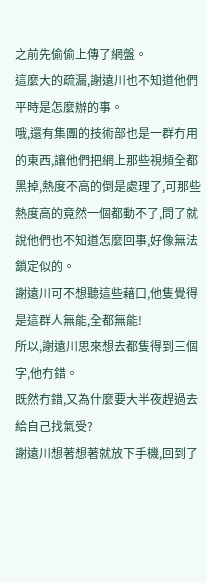之前先偷偷上傳了網盤。
這麼大的疏漏,謝遠川也不知道他們平時是怎麼辦的事。
哦,還有集團的技術部也是一群冇用的東西,讓他們把網上那些視頻全都黑掉,熱度不高的倒是處理了,可那些熱度高的竟然一個都動不了,問了就說他們也不知道怎麼回事,好像無法鎖定似的。
謝遠川可不想聽這些藉口,他隻覺得是這群人無能,全都無能!
所以,謝遠川思來想去都隻得到三個字,他冇錯。
既然冇錯,又為什麼要大半夜趕過去給自己找氣受?
謝遠川想著想著就放下手機,回到了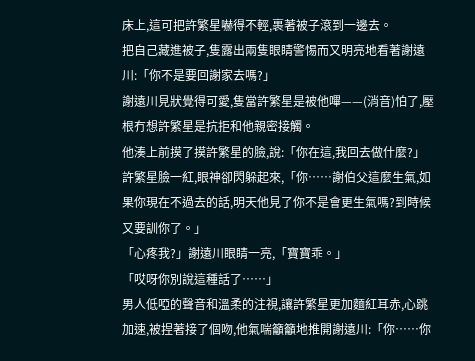床上,這可把許繁星嚇得不輕,裹著被子滾到一邊去。
把自己藏進被子,隻露出兩隻眼睛警惕而又明亮地看著謝遠川:「你不是要回謝家去嗎?」
謝遠川見狀覺得可愛,隻當許繁星是被他嗶——(消音)怕了,壓根冇想許繁星是抗拒和他親密接觸。
他湊上前摸了摸許繁星的臉,說:「你在這,我回去做什麼?」
許繁星臉一紅,眼神卻閃躲起來,「你……謝伯父這麼生氣,如果你現在不過去的話,明天他見了你不是會更生氣嗎?到時候又要訓你了。」
「心疼我?」謝遠川眼睛一亮,「寶寶乖。」
「哎呀你別說這種話了……」
男人低啞的聲音和溫柔的注視,讓許繁星更加麵紅耳赤,心跳加速,被捏著接了個吻,他氣喘籲籲地推開謝遠川:「你……你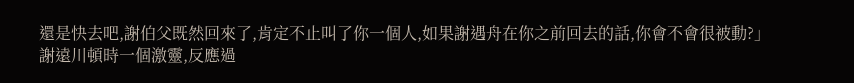還是快去吧,謝伯父既然回來了,肯定不止叫了你一個人,如果謝遇舟在你之前回去的話,你會不會很被動?」
謝遠川頓時一個激靈,反應過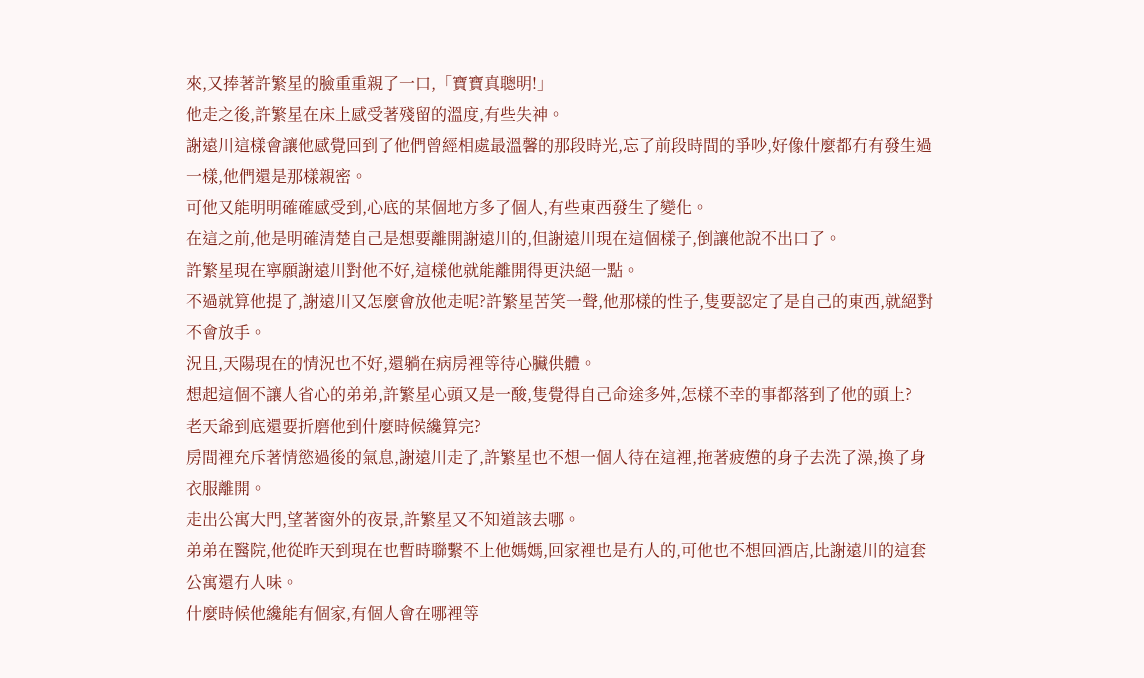來,又捧著許繁星的臉重重親了一口,「寶寶真聰明!」
他走之後,許繁星在床上感受著殘留的溫度,有些失神。
謝遠川這樣會讓他感覺回到了他們曾經相處最溫馨的那段時光,忘了前段時間的爭吵,好像什麼都冇有發生過一樣,他們還是那樣親密。
可他又能明明確確感受到,心底的某個地方多了個人,有些東西發生了變化。
在這之前,他是明確清楚自己是想要離開謝遠川的,但謝遠川現在這個樣子,倒讓他說不出口了。
許繁星現在寧願謝遠川對他不好,這樣他就能離開得更決絕一點。
不過就算他提了,謝遠川又怎麼會放他走呢?許繁星苦笑一聲,他那樣的性子,隻要認定了是自己的東西,就絕對不會放手。
況且,天陽現在的情況也不好,還躺在病房裡等待心臟供體。
想起這個不讓人省心的弟弟,許繁星心頭又是一酸,隻覺得自己命途多舛,怎樣不幸的事都落到了他的頭上?
老天爺到底還要折磨他到什麼時候纔算完?
房間裡充斥著情慾過後的氣息,謝遠川走了,許繁星也不想一個人待在這裡,拖著疲憊的身子去洗了澡,換了身衣服離開。
走出公寓大門,望著窗外的夜景,許繁星又不知道該去哪。
弟弟在醫院,他從昨天到現在也暫時聯繫不上他媽媽,回家裡也是冇人的,可他也不想回酒店,比謝遠川的這套公寓還冇人味。
什麼時候他纔能有個家,有個人會在哪裡等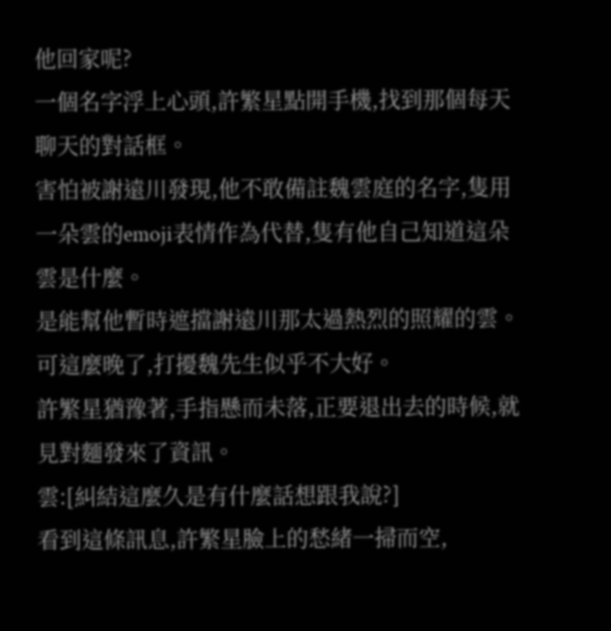他回家呢?
一個名字浮上心頭,許繁星點開手機,找到那個每天聊天的對話框。
害怕被謝遠川發現,他不敢備註魏雲庭的名字,隻用一朵雲的emoji表情作為代替,隻有他自己知道這朵雲是什麼。
是能幫他暫時遮擋謝遠川那太過熱烈的照耀的雲。
可這麼晚了,打擾魏先生似乎不大好。
許繁星猶豫著,手指懸而未落,正要退出去的時候,就見對麵發來了資訊。
雲:[糾結這麼久是有什麼話想跟我說?]
看到這條訊息,許繁星臉上的愁緒一掃而空,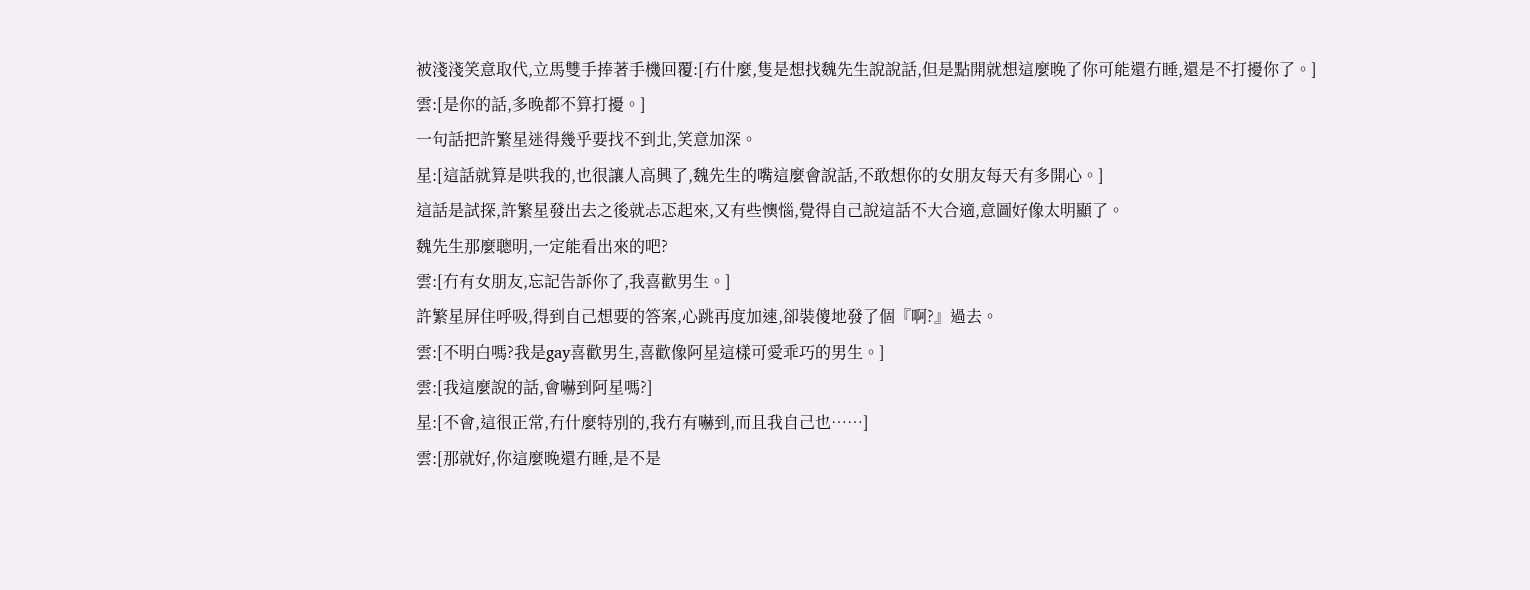被淺淺笑意取代,立馬雙手捧著手機回覆:[冇什麼,隻是想找魏先生說說話,但是點開就想這麼晚了你可能還冇睡,還是不打擾你了。]
雲:[是你的話,多晚都不算打擾。]
一句話把許繁星迷得幾乎要找不到北,笑意加深。
星:[這話就算是哄我的,也很讓人高興了,魏先生的嘴這麼會說話,不敢想你的女朋友每天有多開心。]
這話是試探,許繁星發出去之後就忐忑起來,又有些懊惱,覺得自己說這話不大合適,意圖好像太明顯了。
魏先生那麼聰明,一定能看出來的吧?
雲:[冇有女朋友,忘記告訴你了,我喜歡男生。]
許繁星屏住呼吸,得到自己想要的答案,心跳再度加速,卻裝傻地發了個『啊?』過去。
雲:[不明白嗎?我是gay喜歡男生,喜歡像阿星這樣可愛乖巧的男生。]
雲:[我這麼說的話,會嚇到阿星嗎?]
星:[不會,這很正常,冇什麼特別的,我冇有嚇到,而且我自己也……]
雲:[那就好,你這麼晚還冇睡,是不是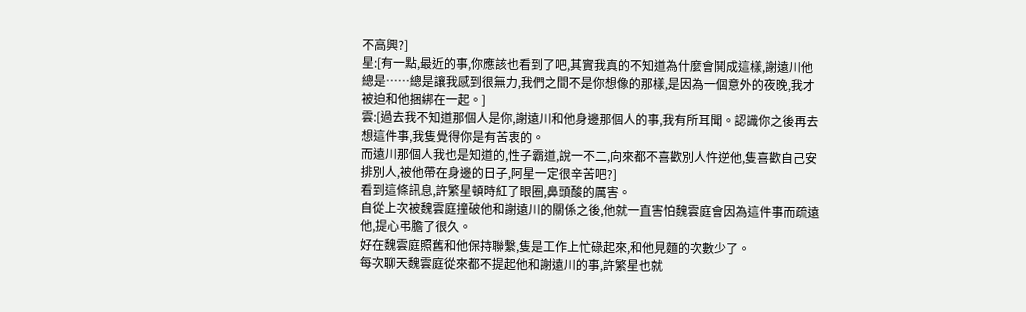不高興?]
星:[有一點,最近的事,你應該也看到了吧,其實我真的不知道為什麼會鬨成這樣,謝遠川他總是……總是讓我感到很無力,我們之間不是你想像的那樣,是因為一個意外的夜晚,我才被迫和他捆綁在一起。]
雲:[過去我不知道那個人是你,謝遠川和他身邊那個人的事,我有所耳聞。認識你之後再去想這件事,我隻覺得你是有苦衷的。
而遠川那個人我也是知道的,性子霸道,說一不二,向來都不喜歡別人忤逆他,隻喜歡自己安排別人,被他帶在身邊的日子,阿星一定很辛苦吧?]
看到這條訊息,許繁星頓時紅了眼圈,鼻頭酸的厲害。
自從上次被魏雲庭撞破他和謝遠川的關係之後,他就一直害怕魏雲庭會因為這件事而疏遠他,提心弔膽了很久。
好在魏雲庭照舊和他保持聯繫,隻是工作上忙碌起來,和他見麵的次數少了。
每次聊天魏雲庭從來都不提起他和謝遠川的事,許繁星也就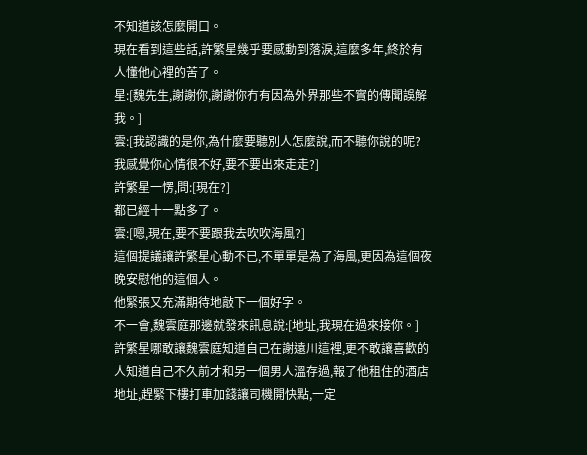不知道該怎麼開口。
現在看到這些話,許繁星幾乎要感動到落淚,這麼多年,終於有人懂他心裡的苦了。
星:[魏先生,謝謝你,謝謝你冇有因為外界那些不實的傳聞誤解我。]
雲:[我認識的是你,為什麼要聽別人怎麼說,而不聽你說的呢?我感覺你心情很不好,要不要出來走走?]
許繁星一愣,問:[現在?]
都已經十一點多了。
雲:[嗯,現在,要不要跟我去吹吹海風?]
這個提議讓許繁星心動不已,不單單是為了海風,更因為這個夜晚安慰他的這個人。
他緊張又充滿期待地敲下一個好字。
不一會,魏雲庭那邊就發來訊息說:[地址,我現在過來接你。]
許繁星哪敢讓魏雲庭知道自己在謝遠川這裡,更不敢讓喜歡的人知道自己不久前才和另一個男人溫存過,報了他租住的酒店地址,趕緊下樓打車加錢讓司機開快點,一定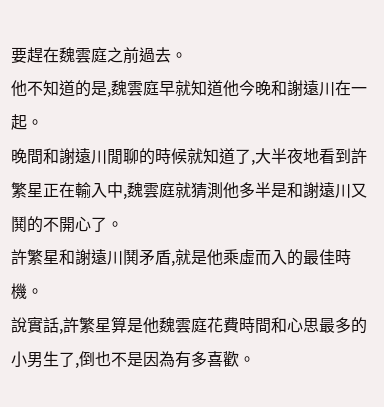要趕在魏雲庭之前過去。
他不知道的是,魏雲庭早就知道他今晚和謝遠川在一起。
晚間和謝遠川閒聊的時候就知道了,大半夜地看到許繁星正在輸入中,魏雲庭就猜測他多半是和謝遠川又鬨的不開心了。
許繁星和謝遠川鬨矛盾,就是他乘虛而入的最佳時機。
說實話,許繁星算是他魏雲庭花費時間和心思最多的小男生了,倒也不是因為有多喜歡。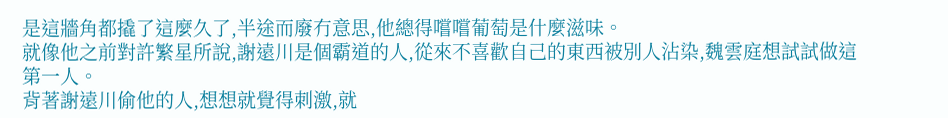是這牆角都撬了這麼久了,半途而廢冇意思,他總得嚐嚐葡萄是什麼滋味。
就像他之前對許繁星所說,謝遠川是個霸道的人,從來不喜歡自己的東西被別人沾染,魏雲庭想試試做這第一人。
背著謝遠川偷他的人,想想就覺得刺激,就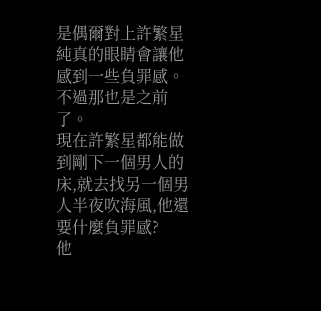是偶爾對上許繁星純真的眼睛會讓他感到一些負罪感。
不過那也是之前了。
現在許繁星都能做到剛下一個男人的床,就去找另一個男人半夜吹海風,他還要什麼負罪感?
他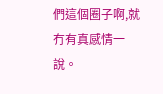們這個圈子啊,就冇有真感情一說。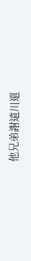他兄弟謝遠川還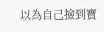以為自己撿到寶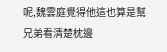呢,魏雲庭覺得他這也算是幫兄弟看清楚枕邊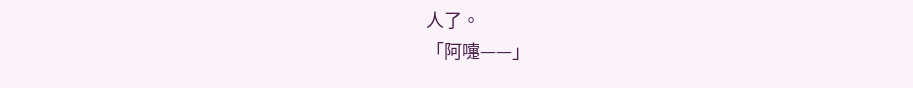人了。
「阿嚏——」